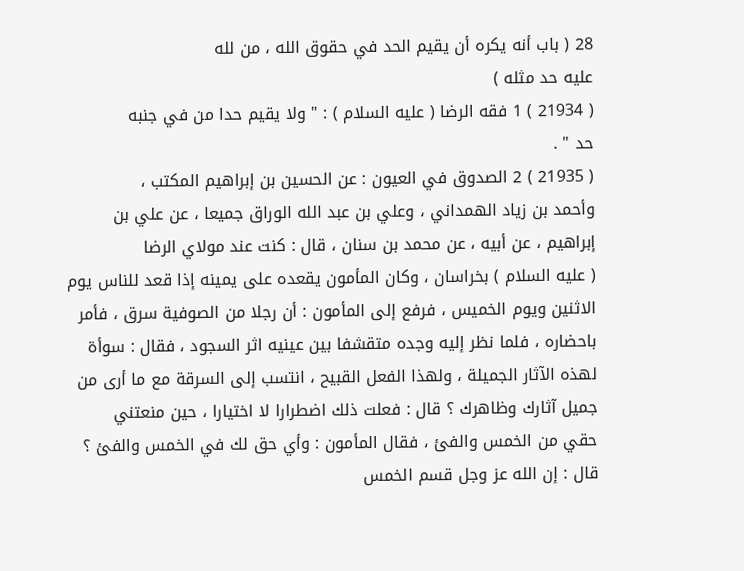28 ( باب أنه يكره أن يقيم الحد في حقوق الله ، من لله
عليه حد مثله )
( 21934 ) 1 فقه الرضا ( عليه السلام ) : " ولا يقيم حدا من في جنبه
حد " .
( 21935 ) 2 الصدوق في العيون : عن الحسين بن إبراهيم المكتب ،
وأحمد بن زياد الهمداني ، وعلي بن عبد الله الوراق جميعا ، عن علي بن
إبراهيم ، عن أبيه ، عن محمد بن سنان ، قال : كنت عند مولاي الرضا
( عليه السلام ) بخراسان ، وكان المأمون يقعده على يمينه إذا قعد للناس يوم
الاثنين ويوم الخميس ، فرفع إلى المأمون : أن رجلا من الصوفية سرق ، فأمر
باحضاره ، فلما نظر إليه وجده متقشفا بين عينيه اثر السجود ، فقال : سوأة
لهذه الآثار الجميلة ، ولهذا الفعل القبيح ، انتسب إلى السرقة مع ما أرى من
جميل آثارك وظاهرك ؟ قال : فعلت ذلك اضطرارا لا اختيارا ، حين منعتني
حقي من الخمس والفئ ، فقال المأمون : وأي حق لك في الخمس والفئ ؟
قال : إن الله عز وجل قسم الخمس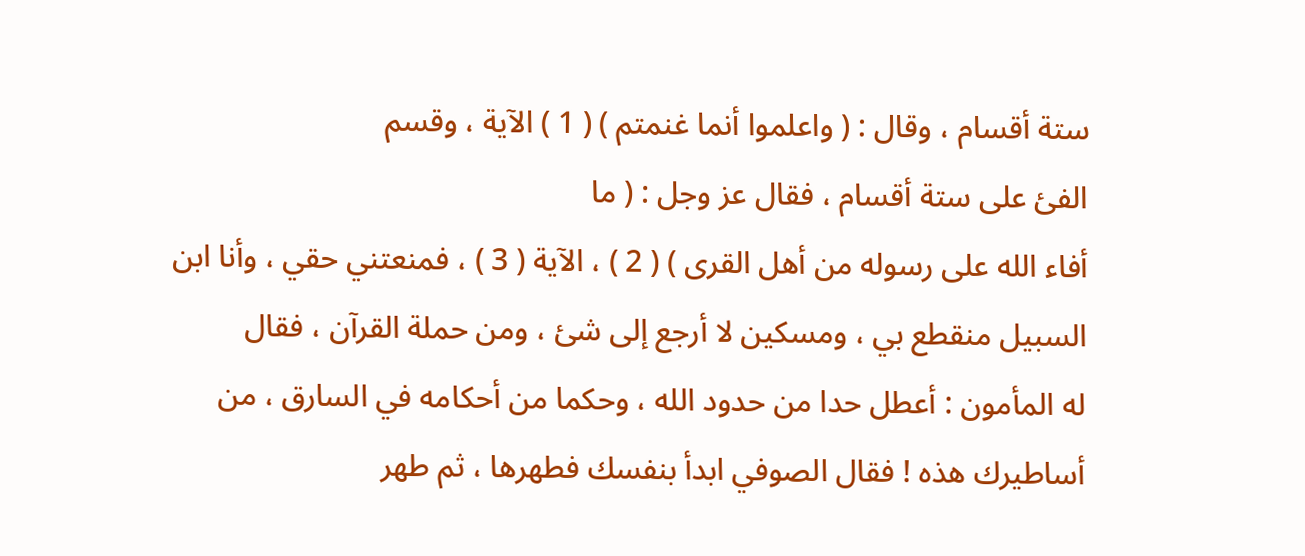ستة أقسام ، وقال : ( واعلموا أنما غنمتم ) ( 1 ) الآية ، وقسم
الفئ على ستة أقسام ، فقال عز وجل : ( ما
أفاء الله على رسوله من أهل القرى ) ( 2 ) ، الآية ( 3 ) ، فمنعتني حقي ، وأنا ابن
السبيل منقطع بي ، ومسكين لا أرجع إلى شئ ، ومن حملة القرآن ، فقال
له المأمون : أعطل حدا من حدود الله ، وحكما من أحكامه في السارق ، من
أساطيرك هذه ! فقال الصوفي ابدأ بنفسك فطهرها ، ثم طهر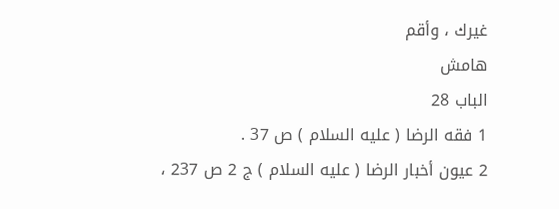غيرك ، وأقم
هامش
الباب 28
1 فقه الرضا ( عليه السلام ) ص 37 .
2 عيون أخبار الرضا ( عليه السلام ) ج 2 ص 237 ،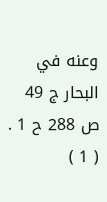وعنه في البحار ج 49 ص 288 ح 1 .
( 1 )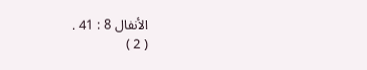الأنفال 8 : 41 .
( 2 )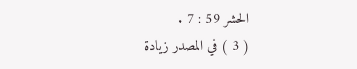الحشر 59 : 7 .
( 3 ) في المصدر زيادة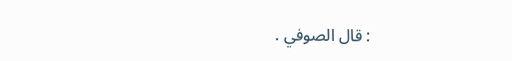: قال الصوفي .